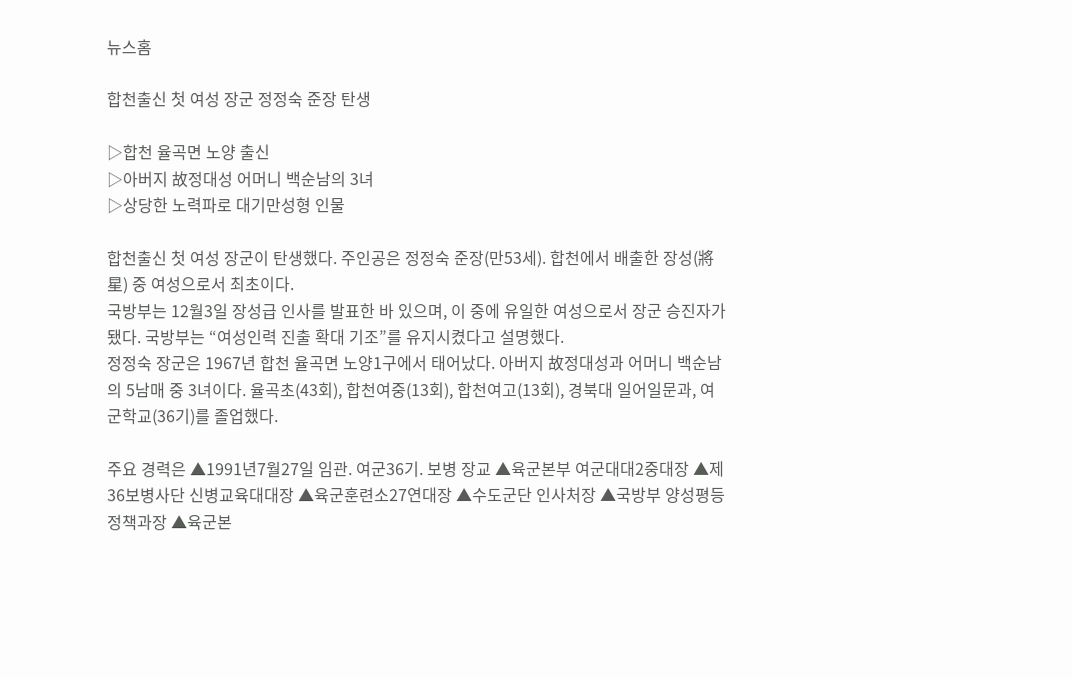뉴스홈

합천출신 첫 여성 장군 정정숙 준장 탄생

▷합천 율곡면 노양 출신
▷아버지 故정대성 어머니 백순남의 3녀
▷상당한 노력파로 대기만성형 인물

합천출신 첫 여성 장군이 탄생했다. 주인공은 정정숙 준장(만53세). 합천에서 배출한 장성(將星) 중 여성으로서 최초이다.
국방부는 12월3일 장성급 인사를 발표한 바 있으며, 이 중에 유일한 여성으로서 장군 승진자가 됐다. 국방부는 “여성인력 진출 확대 기조”를 유지시켰다고 설명했다.
정정숙 장군은 1967년 합천 율곡면 노양1구에서 태어났다. 아버지 故정대성과 어머니 백순남의 5남매 중 3녀이다. 율곡초(43회), 합천여중(13회), 합천여고(13회), 경북대 일어일문과, 여군학교(36기)를 졸업했다.

주요 경력은 ▲1991년7월27일 임관. 여군36기. 보병 장교 ▲육군본부 여군대대2중대장 ▲제36보병사단 신병교육대대장 ▲육군훈련소27연대장 ▲수도군단 인사처장 ▲국방부 양성평등정책과장 ▲육군본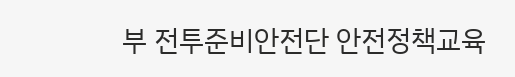부 전투준비안전단 안전정책교육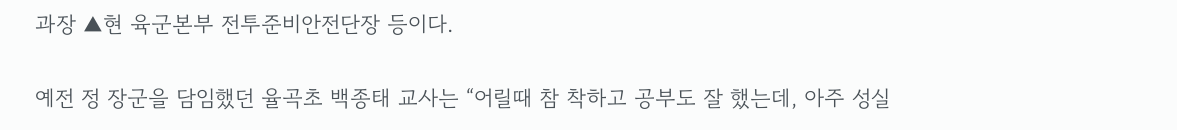과장 ▲현 육군본부 전투준비안전단장 등이다.

예전 정 장군을 담임했던 율곡초 백종태 교사는 “어릴때 참 착하고 공부도 잘 했는데, 아주 성실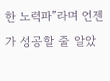한 노력파”라며 언젠가 성공할 줄 알았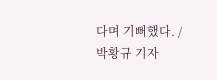다며 기뻐했다. /박황규 기자